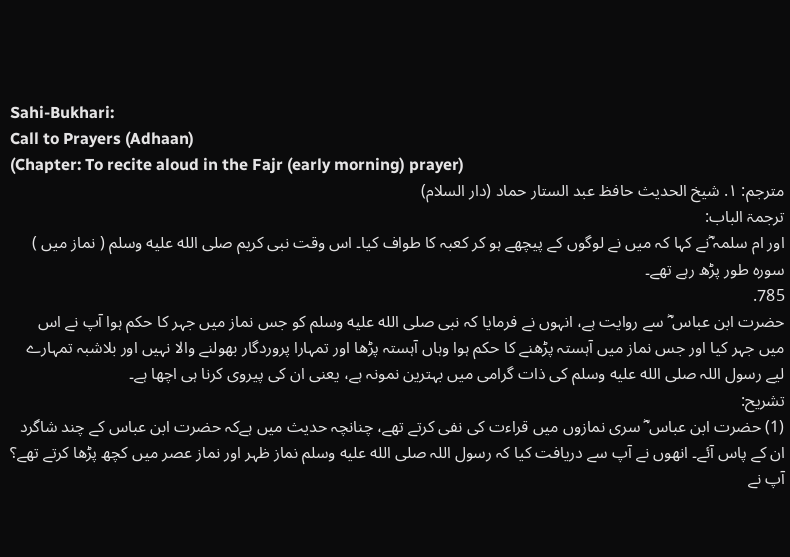Sahi-Bukhari:
Call to Prayers (Adhaan)
(Chapter: To recite aloud in the Fajr (early morning) prayer)
مترجم: ١. شیخ الحدیث حافظ عبد الستار حماد (دار السلام)
ترجمۃ الباب:
اور ام سلمہ ؓنے کہا کہ میں نے لوگوں کے پیچھے ہو کر کعبہ کا طواف کیا۔ اس وقت نبی کریم صلى الله عليه وسلم ( نماز میں ) سورہ طور پڑھ رہے تھے۔
785.
حضرت ابن عباس ؓ سے روایت ہے، انہوں نے فرمایا کہ نبی صلى الله عليه وسلم کو جس نماز میں جہر کا حکم ہوا آپ نے اس میں جہر کیا اور جس نماز میں آہستہ پڑھنے کا حکم ہوا وہاں آہستہ پڑھا اور تمہارا پروردگار بھولنے والا نہیں اور بلاشبہ تمہارے لیے رسول اللہ صلى الله عليه وسلم کی ذات گرامی میں بہترین نمونہ ہے، یعنی ان کی پیروی کرنا ہی اچھا ہے۔
تشریح:
(1) حضرت ابن عباس ؓ سری نمازوں میں قراءت کی نفی کرتے تھے، چنانچہ حدیث میں ہےکہ حضرت ابن عباس کے چند شاگرد ان کے پاس آئے۔ انھوں نے آپ سے دریافت کیا کہ رسول اللہ صلى الله عليه وسلم نماز ظہر اور نماز عصر میں کچھ پڑھا کرتے تھے؟ آپ نے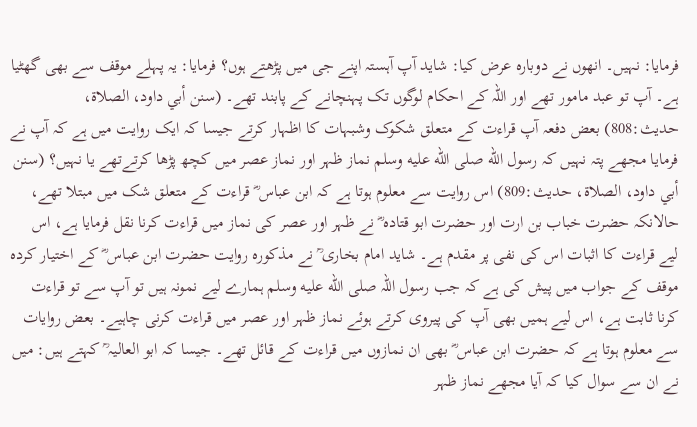فرمایا: نہیں۔ انھوں نے دوبارہ عرض کیا: شاید آپ آہستہ اپنے جی میں پڑھتے ہوں؟ فرمایا: یہ پہلے موقف سے بھی گھٹیا ہے۔ آپ تو عبد مامور تھے اور اللہ کے احکام لوگوں تک پہنچانے کے پابند تھے۔ (سنن أبي داود، الصلاة، حدیث:808) بعض دفعہ آپ قراءت کے متعلق شکوک وشبہات کا اظہار کرتے جیسا کہ ایک روایت میں ہے کہ آپ نے فرمایا مجھے پتہ نہیں کہ رسول الله صلى الله عليه وسلم نماز ظہر اور نماز عصر میں کچھ پڑھا کرتےتھے یا نہیں؟ (سنن أبي داود، الصلاة، حدیث:809) اس روايت سے معلوم ہوتا ہے کہ ابن عباس ؓ قراءت کے متعلق شک میں مبتلا تھے، حالانکہ حضرت خباب بن ارت اور حضرت ابو قتادہ ؓ نے ظہر اور عصر کی نماز میں قراءت کرنا نقل فرمایا ہے، اس لیے قراءت کا اثبات اس کی نفی پر مقدم ہے۔ شاید امام بخاری ؒ نے مذکورہ روایت حضرت ابن عباس ؓ کے اختیار کردہ موقف کے جواب میں پیش کی ہے کہ جب رسول اللہ صلى الله عليه وسلم ہمارے لیے نمونہ ہیں تو آپ سے تو قراءت کرنا ثابت ہے، اس لیے ہمیں بھی آپ کی پیروی کرتے ہوئے نماز ظہر اور عصر میں قراءت کرنی چاہیے۔ بعض روایات سے معلوم ہوتا ہے کہ حضرت ابن عباس ؓ بھی ان نمازوں میں قراءت کے قائل تھے۔ جیسا کہ ابو العالیہ ؒ کہتے ہیں: میں نے ان سے سوال کیا کہ آیا مجھے نماز ظہر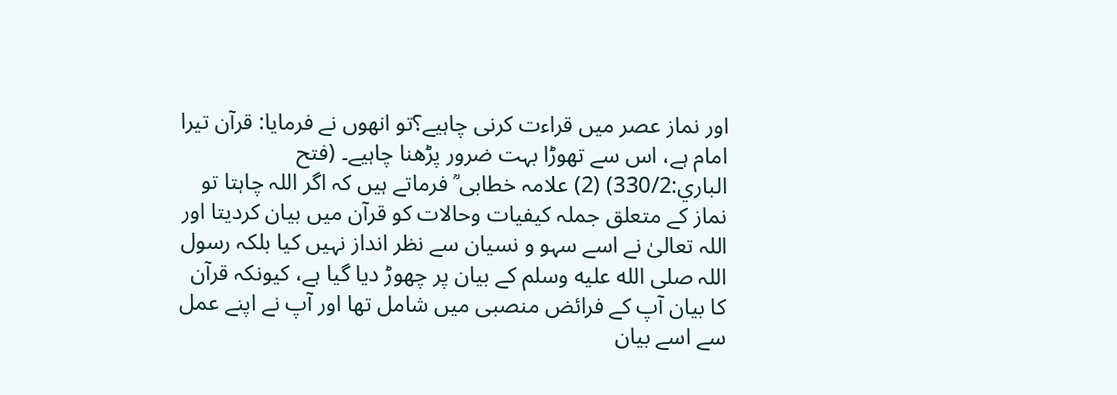اور نماز عصر میں قراءت کرنی چاہیے؟تو انھوں نے فرمایا: قرآن تیرا امام ہے، اس سے تھوڑا بہت ضرور پڑھنا چاہیے۔ (فتح الباري:330/2) (2) علامہ خطابی ؒ فرماتے ہیں کہ اگر اللہ چاہتا تو نماز کے متعلق جملہ کیفیات وحالات کو قرآن میں بیان کردیتا اور اللہ تعالیٰ نے اسے سہو و نسیان سے نظر انداز نہیں کیا بلکہ رسول اللہ صلى الله عليه وسلم کے بیان پر چھوڑ دیا گیا ہے، کیونکہ قرآن کا بیان آپ کے فرائض منصبی میں شامل تھا اور آپ نے اپنے عمل سے اسے بیان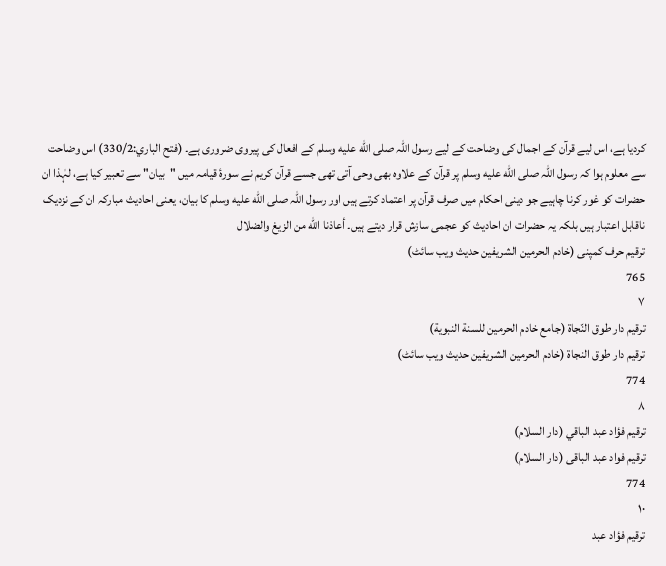کردیا ہے، اس لیے قرآن کے اجمال کی وضاحت کے لیے رسول اللہ صلى الله عليه وسلم کے افعال کی پیروی ضروری ہے۔ (فتح الباري:330/2) اس وضاحت سے معلوم ہوا کہ رسول اللہ صلى الله عليه وسلم پر قرآن کے علاوہ بھی وحی آتی تھی جسے قرآن کریم نے سورۂ قیامہ میں "بیان" سے تعبیر کیا ہے، لہٰذا ان حضرات کو غور کرنا چاہیے جو دینی احکام میں صرف قرآن پر اعتماد کرتے ہیں اور رسول اللہ صلى الله عليه وسلم کا بیان، یعنی احادیث مبارکہ ان کے نزدیک ناقابل اعتبار ہیں بلکہ یہ حضرات ان احادیث کو عجمی سازش قرار دیتے ہیں۔ أعاذنا الله من الزيغ والضلال
ترقیم حرف کمپنی (خادم الحرمین الشریفین حدیث ویب سائٹ)
765
٧
ترقيم دار طوق النّجاة (جامع خادم الحرمين للسنة النبوية)
ترقیم دار طوق النجاۃ (خادم الحرمین الشریفین حدیث ویب سائٹ)
774
٨
ترقيم فؤاد عبد الباقي (دار السلام)
ترقیم فواد عبد الباقی (دار السلام)
774
١٠
ترقيم فؤاد عبد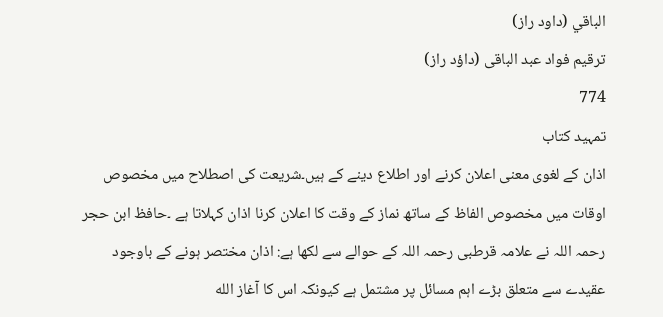الباقي (داود راز)
ترقیم فواد عبد الباقی (داؤد راز)
774
تمہید کتاب
اذان کے لغوی معنی اعلان کرنے اور اطلاع دینے کے ہیں۔شریعت کی اصطلاح میں مخصوص اوقات میں مخصوص الفاظ کے ساتھ نماز کے وقت کا اعلان کرنا اذان کہلاتا ہے ۔حافظ ابن حجر رحمہ اللہ نے علامہ قرطبی رحمہ اللہ کے حوالے سے لکھا ہے: اذان مختصر ہونے کے باوجود عقیدے سے متعلق بڑے اہم مسائل پر مشتمل ہے کیونکہ اس کا آغاز الله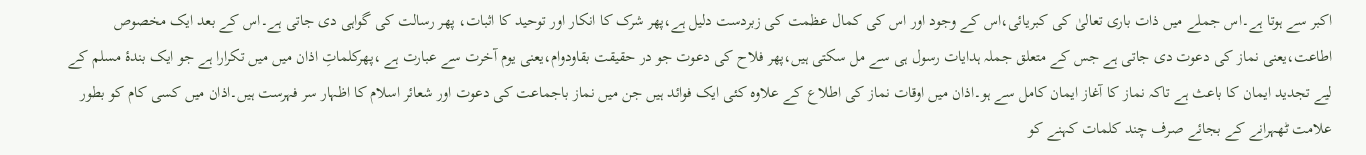اكبر سے ہوتا ہے۔اس جملے میں ذات باری تعالیٰ کی کبریائی،اس کے وجود اور اس کی کمال عظمت کی زبردست دلیل ہے،پھر شرک کا انکار اور توحید کا اثبات، پھر رسالت کی گواہی دی جاتی ہے۔اس کے بعد ایک مخصوص اطاعت،یعنی نماز کی دعوت دی جاتی ہے جس کے متعلق جملہ ہدایات رسول ہی سے مل سکتی ہیں،پھر فلاح کی دعوت جو در حقیقت بقاودوام،یعنی یوم آخرت سے عبارت ہے ،پھرکلماتِ اذان میں میں تکرارا ہے جو ایک بندۂ مسلم کے لیے تجدید ایمان کا باعث ہے تاکہ نماز کا آغاز ایمان کامل سے ہو۔اذان میں اوقات نماز کی اطلاع کے علاوہ کئی ایک فوائد ہیں جن میں نماز باجماعت کی دعوت اور شعائر اسلام کا اظہار سر فہرست ہیں۔اذان میں کسی کام کو بطور علامت ٹھہرانے کے بجائے صرف چند کلمات کہنے کو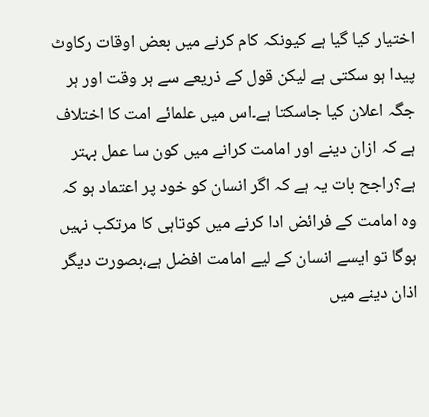اختیار کیا گیا ہے کیونکہ کام کرنے میں بعض اوقات رکاوٹ پیدا ہو سکتی ہے لیکن قول کے ذریعے سے ہر وقت اور ہر جگہ اعلان کیا جاسکتا ہے۔اس میں علمائے امت کا اختلاف ہے کہ ازان دینے اور امامت کرانے میں کون سا عمل بہتر ہے؟راجح بات یہ ہے کہ اگر انسان کو خود پر اعتماد ہو کہ وہ امامت کے فرائض ادا کرنے میں کوتاہی کا مرتکب نہیں ہوگا تو ایسے انسان کے لیے امامت افضل ہے،بصورت دیگر اذان دینے میں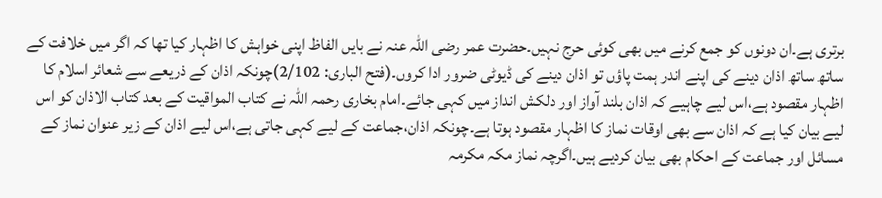برتری ہے۔ان دونوں کو جمع کرنے میں بھی کوئی حرج نہیں۔حضرت عمر رضی اللہ عنہ نے بایں الفاظ اپنی خواہش کا اظہار کیا تھا کہ اگر میں خلافت کے ساتھ ساتھ اذان دینے کی اپنے اندر ہمت پاؤں تو اذان دینے کی ڈیوٹی ضرور ادا کروں۔(فتح الباری: 2/102)چونکہ اذان کے ذریعے سے شعائر اسلام کا اظہار مقصود ہے،اس لیے چاہیے کہ اذان بلند آواز اور دلکش انداز میں کہی جائے۔امام بخاری رحمہ اللہ نے کتاب المواقیت کے بعد کتاب الاذان کو اس لیے بیان کیا ہے کہ اذان سے بھی اوقات نماز کا اظہار مقصود ہوتا ہے۔چونکہ اذان،جماعت کے لیے کہی جاتی ہے،اس لیے اذان کے زیر عنوان نماز کے مسائل اور جماعت کے احکام بھی بیان کردیے ہیں۔اگرچہ نماز مکہ مکرمہ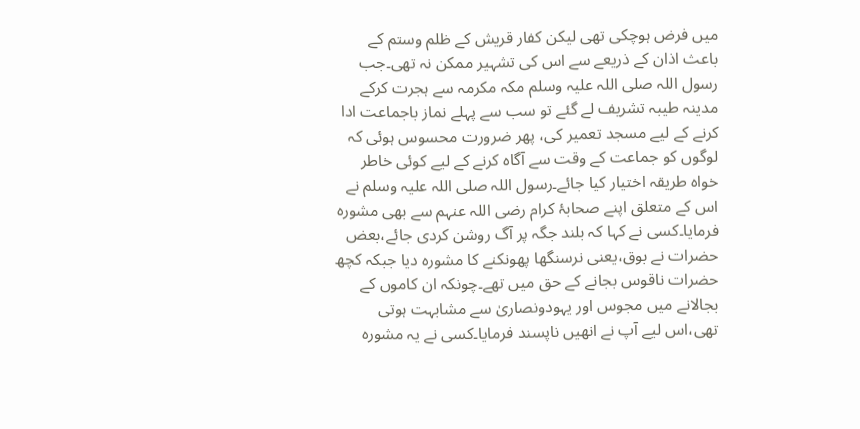میں فرض ہوچکی تھی لیکن کفار قریش کے ظلم وستم کے باعث اذان کے ذریعے سے اس کی تشہیر ممکن نہ تھی۔جب رسول اللہ صلی اللہ علیہ وسلم مکہ مکرمہ سے ہجرت کرکے مدینہ طیبہ تشریف لے گئے تو سب سے پہلے نماز باجماعت ادا کرنے کے لیے مسجد تعمیر کی، پھر ضرورت محسوس ہوئی کہ لوگوں کو جماعت کے وقت سے آگاہ کرنے کے لیے کوئی خاطر خواہ طریقہ اختیار کیا جائے۔رسول اللہ صلی اللہ علیہ وسلم نے اس کے متعلق اپنے صحابۂ کرام رضی اللہ عنہم سے بھی مشورہ فرمایا۔کسی نے کہا کہ بلند جگہ پر آگ روشن کردی جائے،بعض حضرات نے بوق،یعنی نرسنگھا پھونکنے کا مشورہ دیا جبکہ کچھ حضرات ناقوس بجانے کے حق میں تھے۔چونکہ ان کاموں کے بجالانے میں مجوس اور یہودونصاریٰ سے مشابہت ہوتی تھی،اس لیے آپ نے انھیں ناپسند فرمایا۔کسی نے یہ مشورہ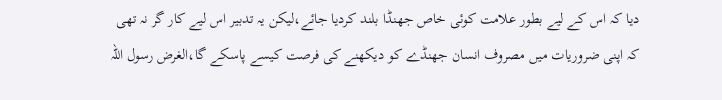دیا کہ اس کے لیے بطور علامت کوئی خاص جھنڈا بلند کردیا جائے،لیکن یہ تدبیر اس لیے کار گر نہ تھی کہ اپنی ضروریات میں مصروف انسان جھنڈے کو دیکھنے کی فرصت کیسے پاسکے گا،الغرض رسول اللہ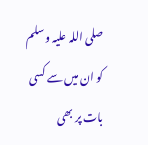صلی اللہ علیہ وسلم کو ان میں سے کسی بات پر بھی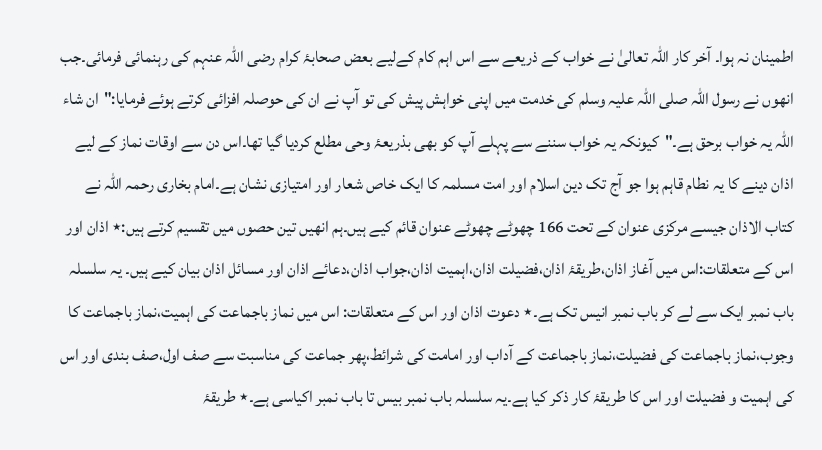اطمینان نہ ہوا۔ آخر کار اللہ تعالیٰ نے خواب کے ذریعے سے اس اہم کام کےلیے بعض صحابۂ کرام رضی اللہ عنہم کی رہنمائی فرمائی۔جب انھوں نے رسول اللہ صلی اللہ علیہ وسلم کی خدمت میں اپنی خواہش پیش کی تو آپ نے ان کی حوصلہ افزائی کرتے ہوئے فرمایا:"ان شاء اللہ یہ خواب برحق ہے۔"کیونکہ یہ خواب سننے سے پہلے آپ کو بھی بذریعۂ وحی مطلع کردیا گیا تھا۔اس دن سے اوقات نماز کے لیے اذان دینے کا یہ نطام قاہم ہوا جو آج تک دین اسلام اور امت مسلمہ کا ایک خاص شعار اور امتیازی نشان ہے۔امام بخاری رحمہ اللہ نے کتاب الاذان جیسے مرکزی عنوان کے تحت 166 چھوٹے چھوٹے عنوان قائم کیے ہیں۔ہم انھیں تین حصوں میں تقسیم کرتے ہیں:٭ اذان اور اس کے متعلقات:اس میں آغاز اذان،طریقۂ اذان،فضیلت اذان،اہمیت اذان،جواب اذان،دعائے اذان اور مسائل اذان بیان کیے ہیں۔ یہ سلسلہ باب نمبر ایک سے لے کر باب نمبر انیس تک ہے۔٭ دعوت اذان اور اس کے متعلقات: اس میں نماز باجماعت کی اہمیت،نماز باجماعت کا وجوب،نماز باجماعت کی فضیلت،نماز باجماعت کے آداب اور امامت کی شرائط،پھر جماعت کی مناسبت سے صف اول،صف بندی اور اس کی اہمیت و فضیلت اور اس کا طریقۂ کار ذکر کیا ہے۔یہ سلسلہ باب نمبر بیس تا باب نمبر اکیاسی ہے۔٭ طریقۂ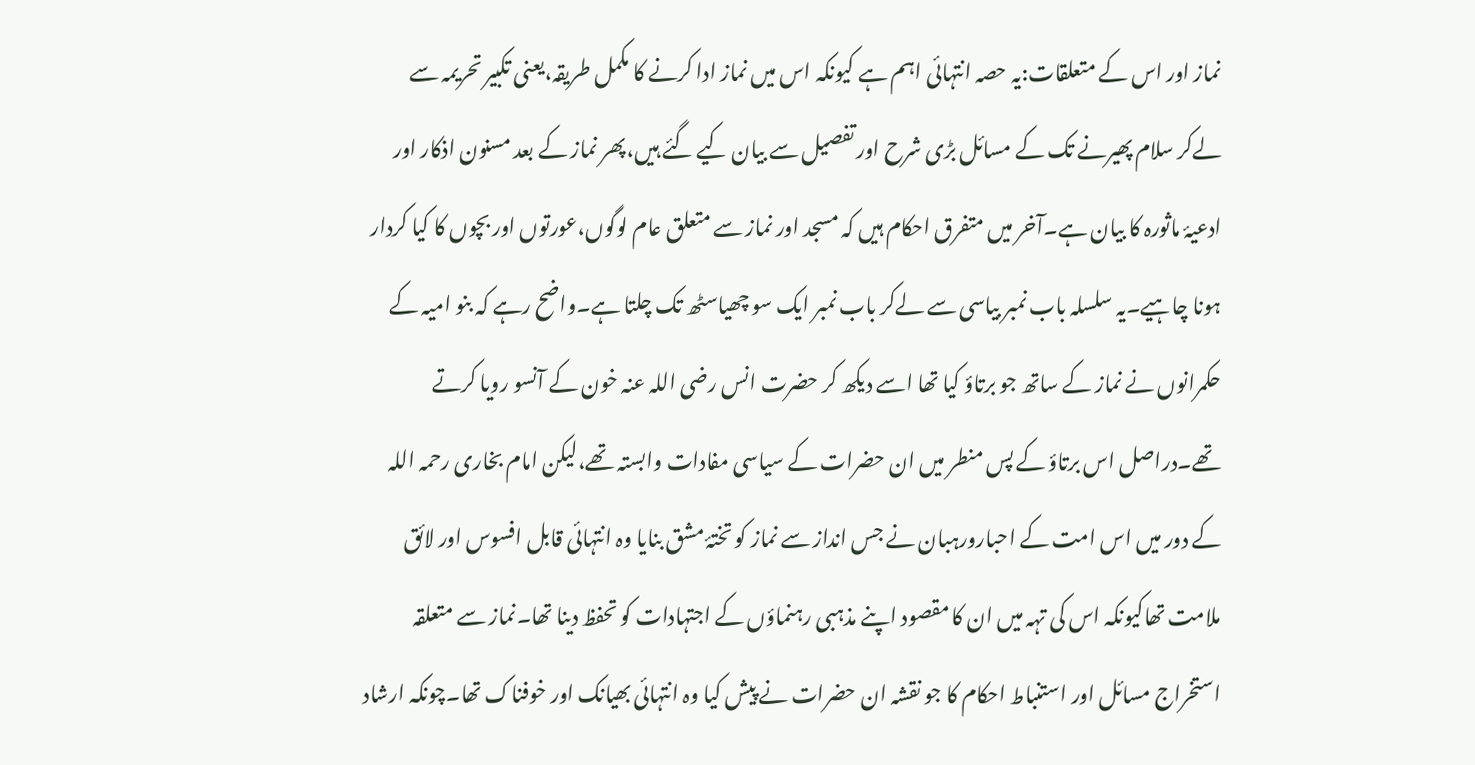نماز اور اس کے متعلقات:یہ حصہ انتہائی اہم ہے کیونکہ اس میں نماز ادا کرنے کا مکمل طریقہ،یعنی تکبیر تحریمہ سے لےکر سلام پھیرنے تک کے مسائل بڑی شرح اور تفصیل سے بیان کیے گئے ہیں،پھر نماز کے بعد مسنون اذکار اور ادعیۂ ماثورہ کا بیان ہے۔آخر میں متفرق احکام ہیں کہ مسجد اور نماز سے متعلق عام لوگوں،عورتوں اور بچوں کا کیا کردار ہونا چاہیے۔یہ سلسلہ باب نمبر بیاسی سے لےکر باب نمبر ایک سو چھیاسٹھ تک چلتا ہے۔واضح رہے کہ بنو امیہ کے حکمرانوں نے نماز کے ساتھ جو برتاؤ کیا تھا اسے دیکھ کر حضرت انس رضی اللہ عنہ خون کے آنسو رویا کرتے تھے۔دراصل اس برتاؤ کے پس منطر میں ان حضرات کے سیاسی مفادات وابستہ تھے،لیکن امام بخاری رحمہ اللہ کے دور میں اس امت کے احبارورہبان نے جس انداز سے نماز کو تختۂ مشق بنایا وہ انتہائی قابل افسوس اور لائق ملامت تھاکیونکہ اس کی تہہ میں ان کا مقصود اپنے مذہبی رہنماؤں کے اجتہادات کو تحفظ دینا تھا۔نماز سے متعلقہ استخراج مسائل اور استنباط احکام کا جو نقشہ ان حضرات نے پیش کیا وہ انتہائی بھیانک اور خوفناک تھا۔چونکہ ارشاد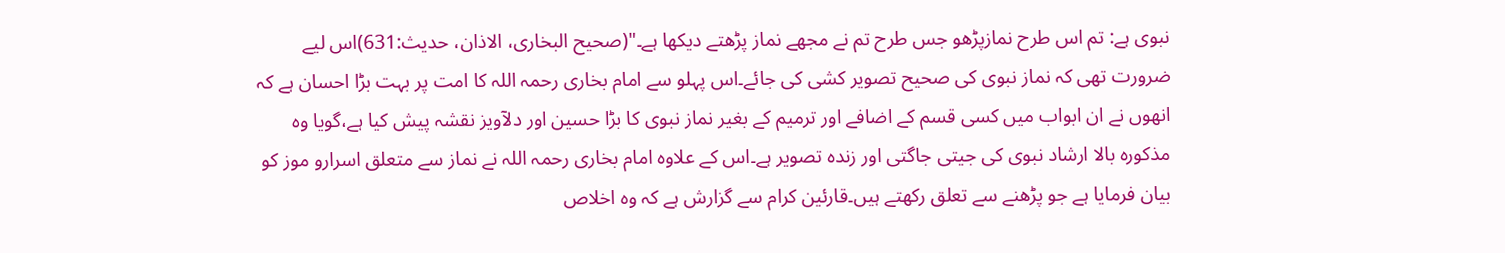نبوی ہے: تم اس طرح نمازپڑھو جس طرح تم نے مجھے نماز پڑھتے دیکھا ہے۔"(صحیح البخاری، الاذان، حدیث:631)اس لیے ضرورت تھی کہ نماز نبوی کی صحیح تصویر کشی کی جائے۔اس پہلو سے امام بخاری رحمہ اللہ کا امت پر بہت بڑا احسان ہے کہ انھوں نے ان ابواب میں کسی قسم کے اضافے اور ترمیم کے بغیر نماز نبوی کا بڑا حسین اور دلآویز نقشہ پیش کیا ہے،گویا وہ مذکورہ بالا ارشاد نبوی کی جیتی جاگتی اور زندہ تصویر ہے۔اس کے علاوہ امام بخاری رحمہ اللہ نے نماز سے متعلق اسرارو موز کو بیان فرمایا ہے جو پڑھنے سے تعلق رکھتے ہیں۔قارئین کرام سے گزارش ہے کہ وہ اخلاص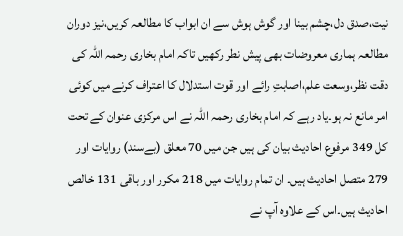نیت،صدق دل،چشم بینا اور گوش ہوش سے ان ابواب کا مطالعہ کریں،نیز دوران مطالعہ ہماری معروضات بھی پیش نطر رکھیں تاکہ امام بخاری رحمہ اللہ کی دقت نظر،وسعت علم،اصابتِ رائے اور قوت استدلال کا اعتراف کرنے میں کوئی امر مانع نہ ہو۔یاد رہے کہ امام بخاری رحمہ اللہ نے اس مرکزی عنوان کے تحت کل 349 مرفوع احادیث بیان کی ہیں جن میں 70 معلق (بےسند) روایات اور 279 متصل احادیث ہیں۔ ان تمام روایات میں 218 مکرر اور باقی 131 خالص احادیث ہیں۔اس کے علاوہ آپ نے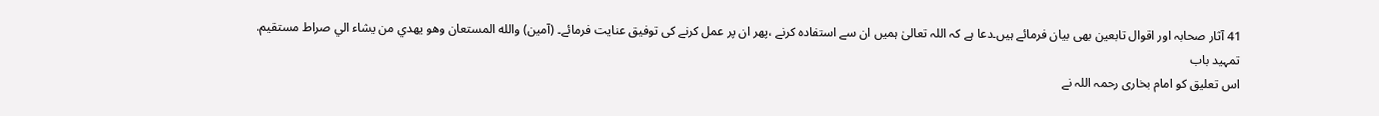41 آثار صحابہ اور اقوال تابعین بھی بیان فرمائے ہیں۔دعا ہے کہ اللہ تعالیٰ ہمیں ان سے استفادہ کرنے ،پھر ان پر عمل کرنے کی توفیق عنایت فرمائے۔ (آمين) والله المستعان وهو يهدي من يشاء الي صراط مستقيم.
تمہید باب
اس تعلیق کو امام بخاری رحمہ اللہ نے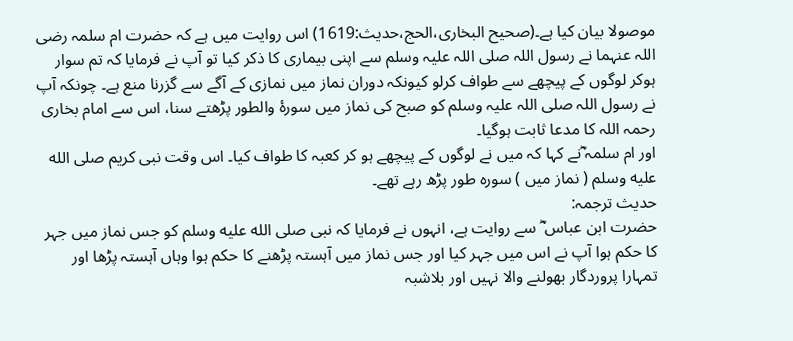موصولا بیان کیا ہے۔(صحیح البخاری،الحج،حدیث:1619) اس روایت میں ہے کہ حضرت ام سلمہ رضی اللہ عنہما نے رسول اللہ صلی اللہ علیہ وسلم سے اپنی بیماری کا ذکر کیا تو آپ نے فرمایا کہ تم سوار ہوکر لوگوں کے پیچھے سے طواف کرلو کیونکہ دوران نماز میں نمازی کے آگے سے گزرنا منع ہے۔ چونکہ آپ نے رسول اللہ صلی اللہ علیہ وسلم کو صبح کی نماز میں سورۂ والطور پڑھتے سنا، اس سے امام بخاری رحمہ اللہ کا مدعا ثابت ہوگیا۔
اور ام سلمہ ؓنے کہا کہ میں نے لوگوں کے پیچھے ہو کر کعبہ کا طواف کیا۔ اس وقت نبی کریم صلى الله عليه وسلم ( نماز میں ) سورہ طور پڑھ رہے تھے۔
حدیث ترجمہ:
حضرت ابن عباس ؓ سے روایت ہے، انہوں نے فرمایا کہ نبی صلى الله عليه وسلم کو جس نماز میں جہر کا حکم ہوا آپ نے اس میں جہر کیا اور جس نماز میں آہستہ پڑھنے کا حکم ہوا وہاں آہستہ پڑھا اور تمہارا پروردگار بھولنے والا نہیں اور بلاشبہ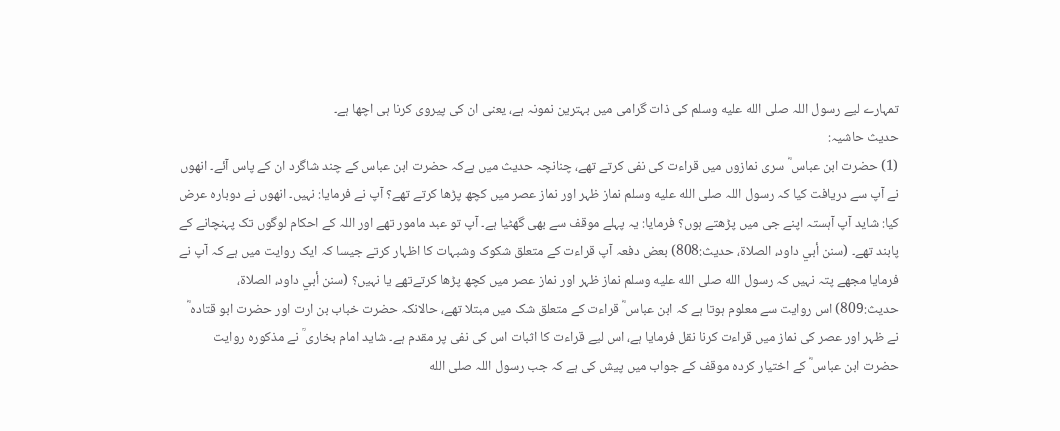تمہارے لیے رسول اللہ صلى الله عليه وسلم کی ذات گرامی میں بہترین نمونہ ہے، یعنی ان کی پیروی کرنا ہی اچھا ہے۔
حدیث حاشیہ:
(1) حضرت ابن عباس ؓ سری نمازوں میں قراءت کی نفی کرتے تھے، چنانچہ حدیث میں ہےکہ حضرت ابن عباس کے چند شاگرد ان کے پاس آئے۔ انھوں نے آپ سے دریافت کیا کہ رسول اللہ صلى الله عليه وسلم نماز ظہر اور نماز عصر میں کچھ پڑھا کرتے تھے؟ آپ نے فرمایا: نہیں۔ انھوں نے دوبارہ عرض کیا: شاید آپ آہستہ اپنے جی میں پڑھتے ہوں؟ فرمایا: یہ پہلے موقف سے بھی گھٹیا ہے۔ آپ تو عبد مامور تھے اور اللہ کے احکام لوگوں تک پہنچانے کے پابند تھے۔ (سنن أبي داود، الصلاة، حدیث:808) بعض دفعہ آپ قراءت کے متعلق شکوک وشبہات کا اظہار کرتے جیسا کہ ایک روایت میں ہے کہ آپ نے فرمایا مجھے پتہ نہیں کہ رسول الله صلى الله عليه وسلم نماز ظہر اور نماز عصر میں کچھ پڑھا کرتےتھے یا نہیں؟ (سنن أبي داود، الصلاة، حدیث:809) اس روايت سے معلوم ہوتا ہے کہ ابن عباس ؓ قراءت کے متعلق شک میں مبتلا تھے، حالانکہ حضرت خباب بن ارت اور حضرت ابو قتادہ ؓ نے ظہر اور عصر کی نماز میں قراءت کرنا نقل فرمایا ہے، اس لیے قراءت کا اثبات اس کی نفی پر مقدم ہے۔ شاید امام بخاری ؒ نے مذکورہ روایت حضرت ابن عباس ؓ کے اختیار کردہ موقف کے جواب میں پیش کی ہے کہ جب رسول اللہ صلى الله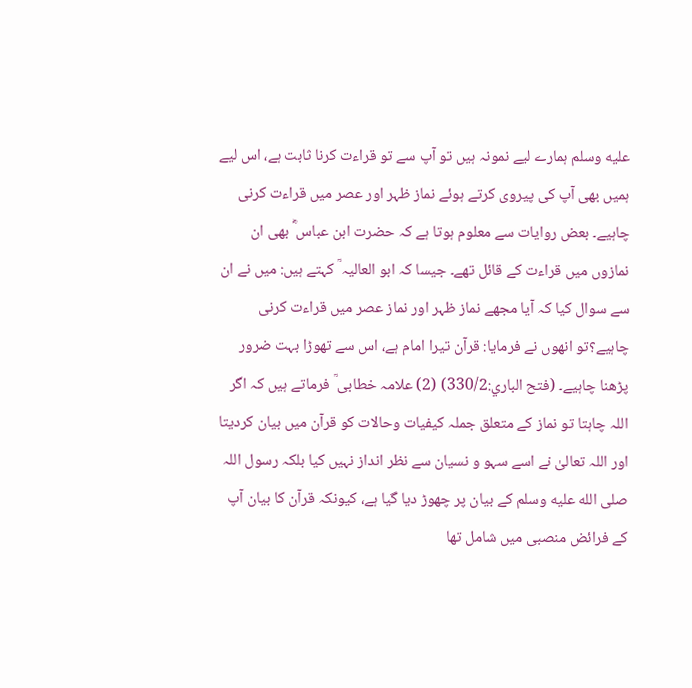عليه وسلم ہمارے لیے نمونہ ہیں تو آپ سے تو قراءت کرنا ثابت ہے، اس لیے ہمیں بھی آپ کی پیروی کرتے ہوئے نماز ظہر اور عصر میں قراءت کرنی چاہیے۔ بعض روایات سے معلوم ہوتا ہے کہ حضرت ابن عباس ؓ بھی ان نمازوں میں قراءت کے قائل تھے۔ جیسا کہ ابو العالیہ ؒ کہتے ہیں: میں نے ان سے سوال کیا کہ آیا مجھے نماز ظہر اور نماز عصر میں قراءت کرنی چاہیے؟تو انھوں نے فرمایا: قرآن تیرا امام ہے، اس سے تھوڑا بہت ضرور پڑھنا چاہیے۔ (فتح الباري:330/2) (2) علامہ خطابی ؒ فرماتے ہیں کہ اگر اللہ چاہتا تو نماز کے متعلق جملہ کیفیات وحالات کو قرآن میں بیان کردیتا اور اللہ تعالیٰ نے اسے سہو و نسیان سے نظر انداز نہیں کیا بلکہ رسول اللہ صلى الله عليه وسلم کے بیان پر چھوڑ دیا گیا ہے، کیونکہ قرآن کا بیان آپ کے فرائض منصبی میں شامل تھا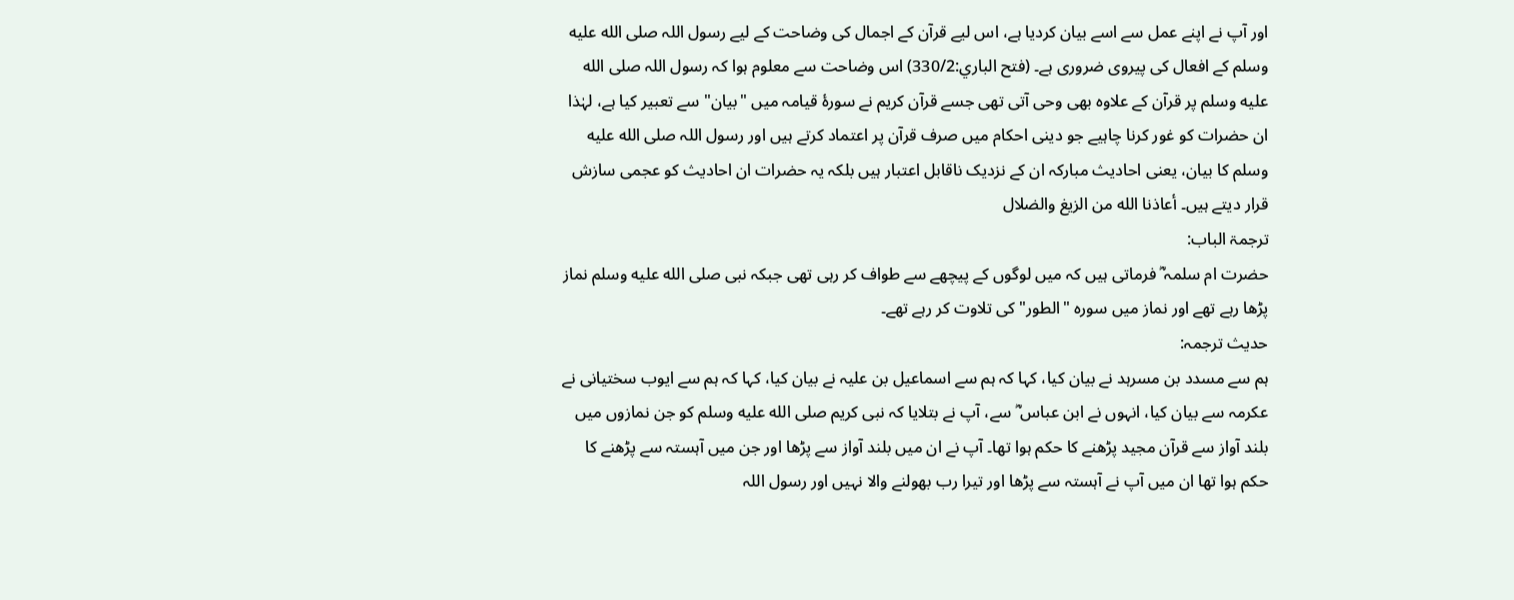اور آپ نے اپنے عمل سے اسے بیان کردیا ہے، اس لیے قرآن کے اجمال کی وضاحت کے لیے رسول اللہ صلى الله عليه وسلم کے افعال کی پیروی ضروری ہے۔ (فتح الباري:330/2) اس وضاحت سے معلوم ہوا کہ رسول اللہ صلى الله عليه وسلم پر قرآن کے علاوہ بھی وحی آتی تھی جسے قرآن کریم نے سورۂ قیامہ میں "بیان" سے تعبیر کیا ہے، لہٰذا ان حضرات کو غور کرنا چاہیے جو دینی احکام میں صرف قرآن پر اعتماد کرتے ہیں اور رسول اللہ صلى الله عليه وسلم کا بیان، یعنی احادیث مبارکہ ان کے نزدیک ناقابل اعتبار ہیں بلکہ یہ حضرات ان احادیث کو عجمی سازش قرار دیتے ہیں۔ أعاذنا الله من الزيغ والضلال
ترجمۃ الباب:
حضرت ام سلمہ ؓ فرماتی ہیں کہ میں لوگوں کے پیچھے سے طواف کر رہی تھی جبکہ نبی صلى الله عليه وسلم نماز پڑھا رہے تھے اور نماز میں سورہ "الطور" کی تلاوت کر رہے تھے۔
حدیث ترجمہ:
ہم سے مسدد بن مسرہد نے بیان کیا، کہا کہ ہم سے اسماعیل بن علیہ نے بیان کیا، کہا کہ ہم سے ایوب سختیانی نے عکرمہ سے بیان کیا، انہوں نے ابن عباس ؓ سے، آپ نے بتلایا کہ نبی کریم صلى الله عليه وسلم کو جن نمازوں میں بلند آواز سے قرآن مجید پڑھنے کا حکم ہوا تھا۔ آپ نے ان میں بلند آواز سے پڑھا اور جن میں آہستہ سے پڑھنے کا حکم ہوا تھا ان میں آپ نے آہستہ سے پڑھا اور تیرا رب بھولنے والا نہیں اور رسول اللہ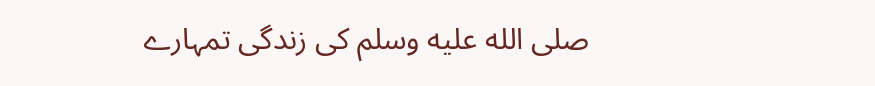صلى الله عليه وسلم کی زندگی تمہارے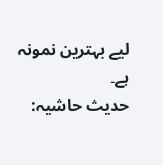لیے بہترین نمونہ ہے۔
حدیث حاشیہ: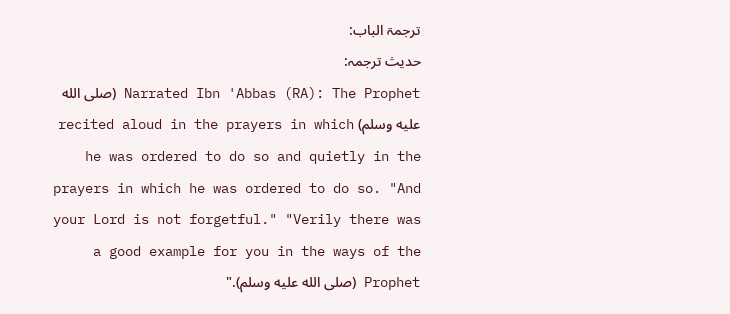ترجمۃ الباب:
حدیث ترجمہ:
Narrated Ibn 'Abbas (RA): The Prophet (صلى الله عليه وسلم) recited aloud in the prayers in which he was ordered to do so and quietly in the prayers in which he was ordered to do so. "And your Lord is not forgetful." "Verily there was a good example for you in the ways of the Prophet (صلى الله عليه وسلم)."